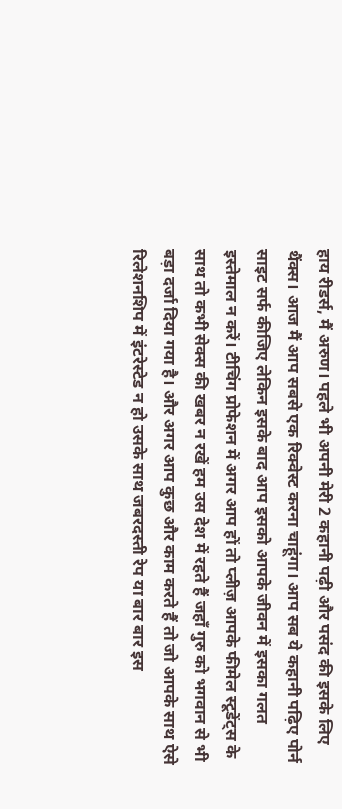हाय रीडर्स, मैं अरुण। पहले भी अपनी मेरी 2 कहानी पढ़ी और पसंद की इसके लिए थैंक्स। आज मैं आप सबसे एक रिक्वेस्ट करना चाहूंगा। आप सब ये कहानी पढ़िए पोर्न साइट सर्फ कीजिए लेकिन इसके बाद आप इसको आपके जीवन में इसका गलत इस्तेमाल न करें। टीचिंग प्रोफेशन में अगर आप हों तो प्लीज़ आपके फीमेल स्टूडेंट्स के साथ तो कभी सेक्स की खबर न रखें हम उस देश में रहते हैं जहाँ गुरु को भगवान से भी बड़ा दर्जा दिया गया है। और अगर आप कुछ और काम करते हैं तो जो आपके साथ ऐसे रिलेशनशिप में इंटरेस्टेड न हो उसके साथ जबरदस्ती रेप या बार बार इस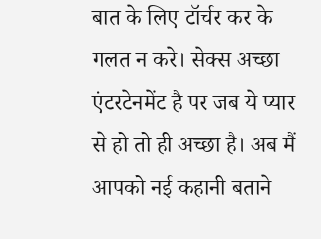बात के लिए टॉर्चर कर के गलत न करे। सेक्स अच्छा एंटरटेनमेंट है पर जब ये प्यार से हो तो ही अच्छा है। अब मैं आपको नई कहानी बताने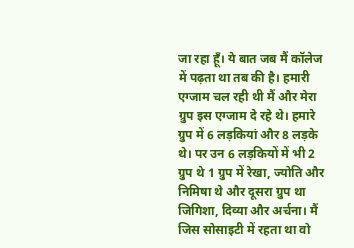जा रहा हूँ। ये बात जब मैं कॉलेज में पढ़ता था तब की है। हमारी एग्जाम चल रही थी मैं और मेरा ग्रुप इस एग्जाम दे रहे थे। हमारे ग्रुप में 6 लड़कियां और 8 लड़के थे। पर उन 6 लड़कियों में भी 2 ग्रुप थे 1 ग्रुप में रेखा, ज्योति और निमिषा थे और दूसरा ग्रुप था जिगिशा, दिव्या और अर्चना। मैं जिस सोसाइटी में रहता था वो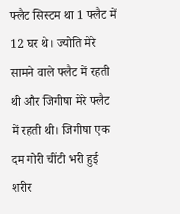फ्लैट सिस्टम था 1 फ्लैट में 12 घर थे। ज्योति मेरे सामने वाले फ्लैट में रहती थी और जिगीषा मेरे फ्लैट में रहती थी। जिगीषा एक दम गोरी चींटी भरी हुई शरीर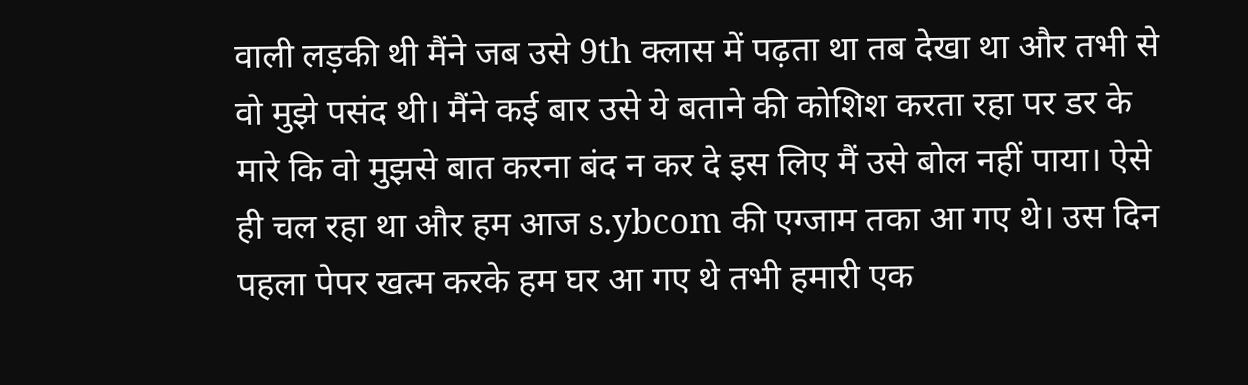वाली लड़की थी मैंने जब उसे 9th क्लास में पढ़ता था तब देखा था और तभी से वो मुझे पसंद थी। मैंने कई बार उसे ये बताने की कोशिश करता रहा पर डर के मारे कि वो मुझसे बात करना बंद न कर दे इस लिए मैं उसे बोल नहीं पाया। ऐसे ही चल रहा था और हम आज s.ybcom की एग्जाम तका आ गए थे। उस दिन पहला पेपर खत्म करके हम घर आ गए थे तभी हमारी एक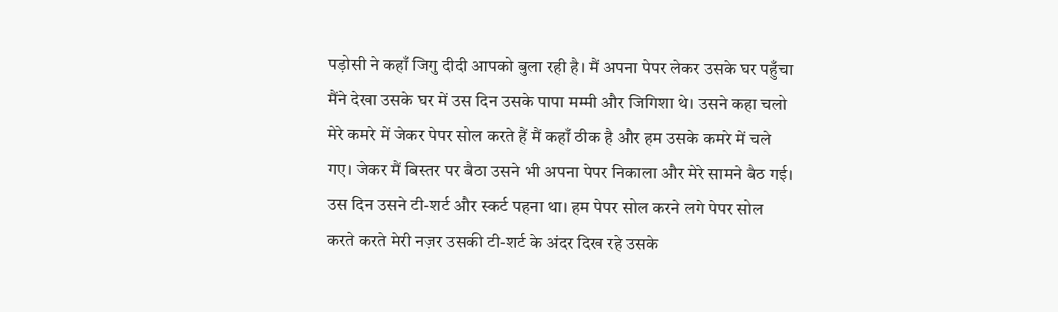पड़ोसी ने कहाँ जिगु दीदी आपको बुला रही है। मैं अपना पेपर लेकर उसके घर पहुँचा मैंने देखा उसके घर में उस दिन उसके पापा मम्मी और जिगिशा थे। उसने कहा चलो मेरे कमरे में जेकर पेपर सोल करते हैं मैं कहाँ ठीक है और हम उसके कमरे में चले गए। जेकर मैं बिस्तर पर बैठा उसने भी अपना पेपर निकाला और मेरे सामने बैठ गई। उस दिन उसने टी-शर्ट और स्कर्ट पहना था। हम पेपर सोल करने लगे पेपर सोल करते करते मेरी नज़र उसकी टी-शर्ट के अंदर दिख रहे उसके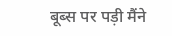बूब्स पर पड़ी मैंने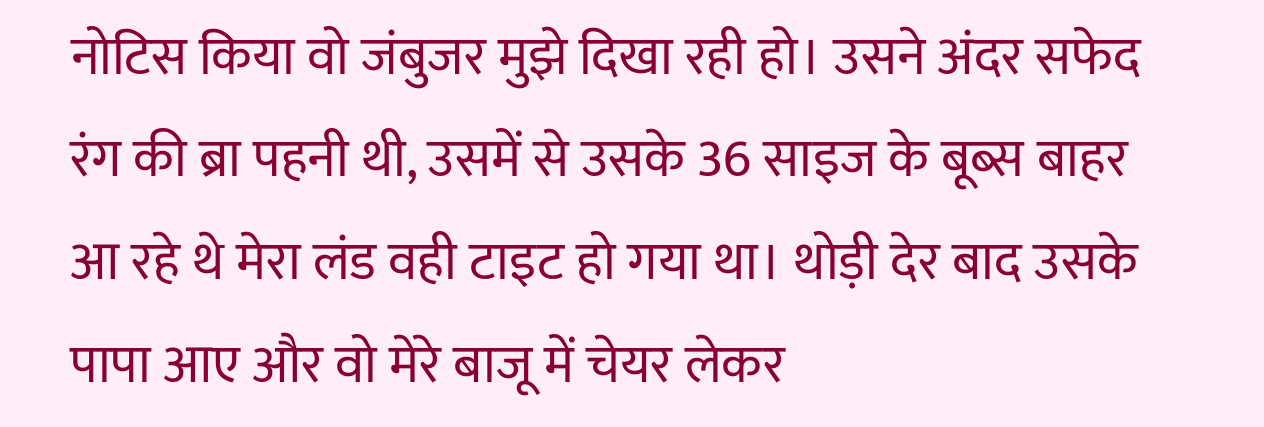नोटिस किया वो जंबुजर मुझे दिखा रही हो। उसने अंदर सफेद रंग की ब्रा पहनी थी, उसमें से उसके 36 साइज के बूब्स बाहर आ रहे थे मेरा लंड वही टाइट हो गया था। थोड़ी देर बाद उसके पापा आए और वो मेरे बाजू में चेयर लेकर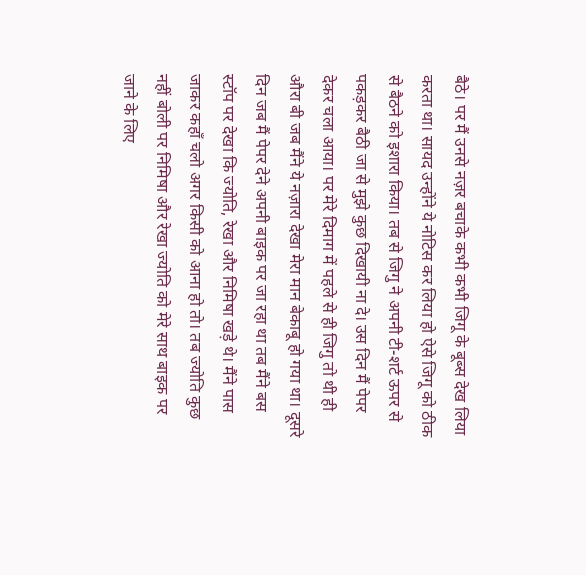बैठे। पर मैं उनसे नज़र बचाके कभी कभी जिगू के बूब्स देख लिया करता था। सायद उन्होंने ये नोटिस कर लिया हो ऐसे जिगू को ठीक से बैठने को इशारा किया। तब से जिगु ने अपनी टी-शर्ट ऊपर से पकड़कर बैठी जा से मुझे कुछ दिखायी ना दे। उस दिन मैं पेपर देकर चला आया। पर मेरे दिमाग में पहले से ही जिगु तो थी ही औरा बी जब मैंने ये नज़ारा देखा मेरा मान बेकाबू हो गया था। दूसरे दिन जब मैं पेपर देने अपनी बाइक पर जा रहा था तब मैंने बस स्टॉप पर देखा कि ज्योति, रेखा और निमिषा खड़े थे। मैंने पास जाकर कहाँ चलो अगर किसी को आना हो तो। तब ज्योति कुछ नहीं बोली पर निमिषा और रेखा ज्योति को मेरे साथ बाइक पर जाने के लिए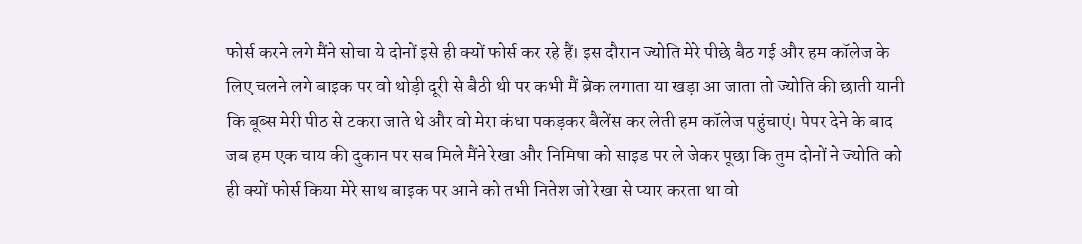फोर्स करने लगे मैंने सोचा ये दोनों इसे ही क्यों फोर्स कर रहे हैं। इस दौरान ज्योति मेरे पीछे बैठ गई और हम कॉलेज के लिए चलने लगे बाइक पर वो थोड़ी दूरी से बैठी थी पर कभी मैं ब्रेक लगाता या खड़ा आ जाता तो ज्योति की छाती यानी कि बूब्स मेरी पीठ से टकरा जाते थे और वो मेरा कंधा पकड़कर बैलेंस कर लेती हम कॉलेज पहुंचाएं। पेपर देने के बाद जब हम एक चाय की दुकान पर सब मिले मैंने रेखा और निमिषा को साइड पर ले जेकर पूछा कि तुम दोनों ने ज्योति को ही क्यों फोर्स किया मेरे साथ बाइक पर आने को तभी नितेश जो रेखा से प्यार करता था वो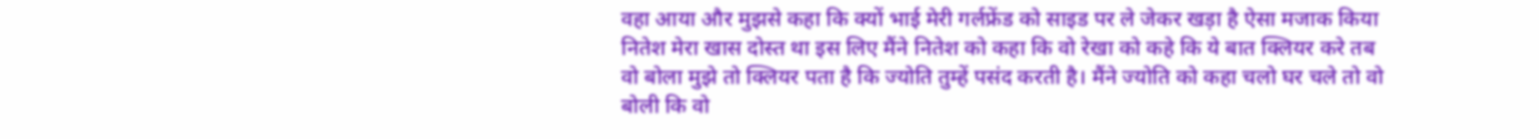वहा आया और मुझसे कहा कि क्यों भाई मेरी गर्लफ्रेंड को साइड पर ले जेकर खड़ा है ऐसा मजाक किया नितेश मेरा खास दोस्त था इस लिए मैंने नितेश को कहा कि वो रेखा को कहे कि ये बात क्लियर करे तब वो बोला मुझे तो क्लियर पता है कि ज्योति तुम्हें पसंद करती है। मैंने ज्योति को कहा चलो घर चले तो वो बोली कि वो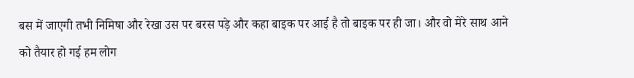बस में जाएगी तभी निमिषा और रेखा उस पर बरस पड़े और कहा बाइक पर आई है तो बाइक पर ही जा। और वो मेरे साथ आने को तैयार हो गई हम लोग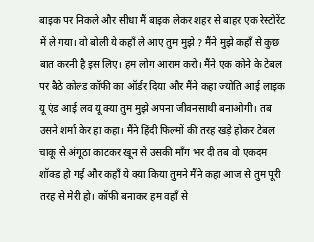बाइक पर निकले और सीधा मैं बाइक लेकर शहर से बाहर एक रेस्टोरेंट में ले गया। वो बोली ये कहाँ ले आए तुम मुझे ? मैंने मुझे कहाँ से कुछ बात करनी है इस लिए। हम लोग आराम करो। मैंने एक कोने के टेबल पर बैठे कोल्ड कॉफी का ऑर्डर दिया और मैंने कहा ज्योति आई लाइक यू एंड आई लव यू क्या तुम मुझे अपना जीवनसाथी बनाओगी। तब उसने शर्मा केर हा कहा। मैंने हिंदी फिल्मों की तरह खड़े होकर टेबल चाकू से अंगूठा काटकर खून से उसकी माँग भर दी तब वो एकदम शॉक्ड हो गई और कहाँ ये क्या किया तुमने मैंने कहा आज से तुम पूरी तरह से मेरी हो। कॉफी बनाकर हम वहाँ से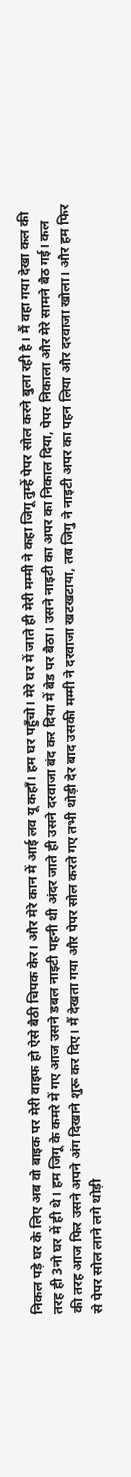निकल पड़े घर के लिए अब वो बाइक पर मेरी वाइफ हो ऐसे बैठी चिपक केर। और मेरे कान में आई लव यू कहाँ। हम घर पहुँचो। मेरे घर में जाते ही मेरी मम्मी ने कहा जिगू तुम्हें पेपर सोल करने बुला रही है। मैं वहा गया देखा कल की तरह ही 3नो घर में ही थे। हम जिगू के कमरे में गए आज उसने डबल नाइटी पहनी थी अंदर जाते ही उसने दरवाजा बंद कर दिया में बेड पर बैठा। उसने नाइटी का अपर का निकाल दिया, पेपर निकाला और मेरे सामने बैठ गई। कल की तरह आज फिर उसने अपने अंग दिखाने शुरू कर दिए। मैं देखता गया और पेपर सोल करते गए तभी थोड़ी देर बाद उसकी मम्मी ने दरवाजा खटखटाया, तब जिगु ने नाइटी अपर का पहन लिया और दरवाजा खोला। और हम फिर से पेपर सोल लाने लगे थोड़ी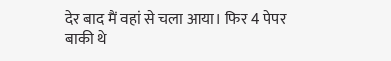देर बाद मैं वहां से चला आया। फिर 4 पेपर बाकी थे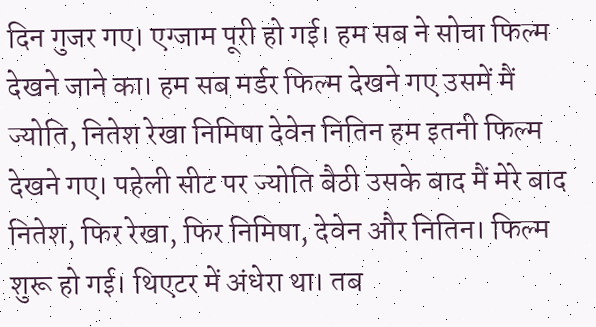दिन गुजर गए। एग्जाम पूरी हो गई। हम सब ने सोचा फिल्म देखने जाने का। हम सब मर्डर फिल्म देखने गए उसमें मैं ज्योति, नितेश रेखा निमिषा देवेन नितिन हम इतनी फिल्म देखने गए। पहेली सीट पर ज्योति बैठी उसके बाद मैं मेरे बाद नितेश, फिर रेखा, फिर निमिषा, देवेन और नितिन। फिल्म शुरू हो गई। थिएटर में अंधेरा था। तब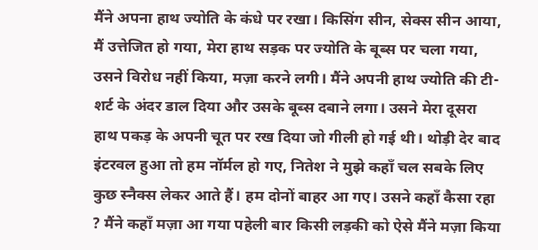मैंने अपना हाथ ज्योति के कंधे पर रखा। किसिंग सीन, सेक्स सीन आया, मैं उत्तेजित हो गया, मेरा हाथ सड़क पर ज्योति के बूब्स पर चला गया, उसने विरोध नहीं किया, मज़ा करने लगी। मैंने अपनी हाथ ज्योति की टी-शर्ट के अंदर डाल दिया और उसके बूब्स दबाने लगा। उसने मेरा दूसरा हाथ पकड़ के अपनी चूत पर रख दिया जो गीली हो गई थी। थोड़ी देर बाद इंटरवल हुआ तो हम नॉर्मल हो गए, नितेश ने मुझे कहाँ चल सबके लिए कुछ स्नैक्स लेकर आते हैं। हम दोनों बाहर आ गए। उसने कहाँ कैसा रहा ? मैंने कहाँ मज़ा आ गया पहेली बार किसी लड़की को ऐसे मैंने मज़ा किया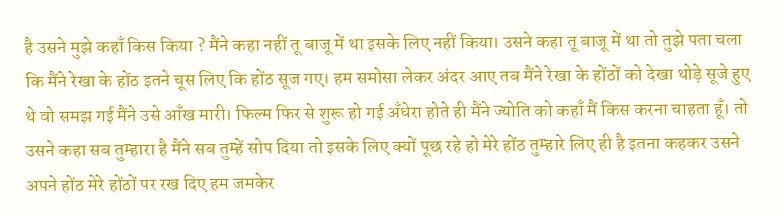है उसने मुझे कहाँ किस किया ? मैंने कहा नहीं तू बाजू में था इसके लिए नहीं किया। उसने कहा तू बाजू में था तो तुझे पता चला कि मैंने रेखा के होंठ इतने चूस लिए कि होंठ सूज गए। हम समोसा लेकर अंदर आए तब मैंने रेखा के होंठों को देखा थोड़े सूजे हुए थे वो समझ गई मैंने उसे आँख मारी। फिल्म फिर से शुरू हो गई अँधेरा होते ही मैंने ज्योति को कहाँ मैं किस करना चाहता हूँ। तो उसने कहा सब तुम्हारा है मैंने सब तुम्हें सोप दिया तो इसके लिए क्यों पूछ रहे हो मेरे होंठ तुम्हारे लिए ही है इतना कहकर उसने अपने होंठ मेरे होंठों पर रख दिए हम जमकेर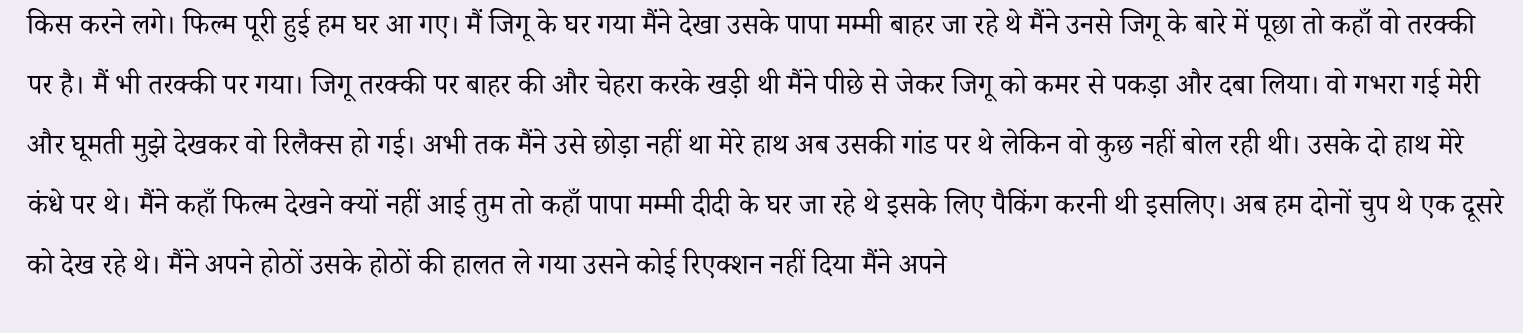किस करने लगे। फिल्म पूरी हुई हम घर आ गए। मैं जिगू के घर गया मैंने देखा उसके पापा मम्मी बाहर जा रहे थे मैंने उनसे जिगू के बारे में पूछा तो कहाँ वो तरक्की पर है। मैं भी तरक्की पर गया। जिगू तरक्की पर बाहर की और चेहरा करके खड़ी थी मैंने पीछे से जेकर जिगू को कमर से पकड़ा और दबा लिया। वो गभरा गई मेरी और घूमती मुझे देखकर वो रिलैक्स हो गई। अभी तक मैंने उसे छोड़ा नहीं था मेरे हाथ अब उसकी गांड पर थे लेकिन वो कुछ नहीं बोल रही थी। उसके दो हाथ मेरे कंधे पर थे। मैंने कहाँ फिल्म देखने क्यों नहीं आई तुम तो कहाँ पापा मम्मी दीदी के घर जा रहे थे इसके लिए पैकिंग करनी थी इसलिए। अब हम दोनों चुप थे एक दूसरे को देख रहे थे। मैंने अपने होठों उसके होठों की हालत ले गया उसने कोई रिएक्शन नहीं दिया मैंने अपने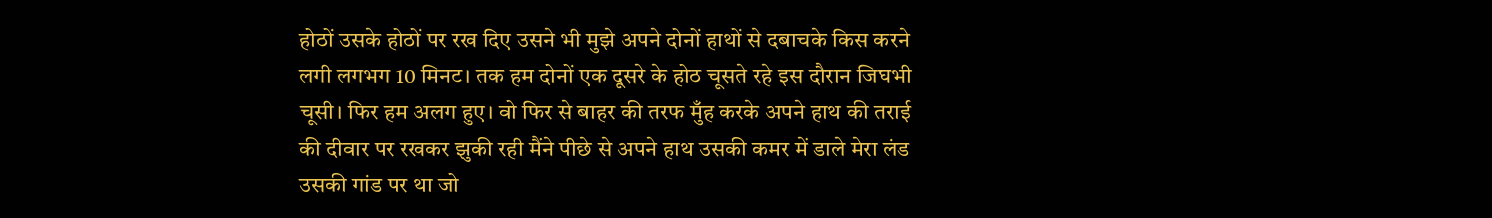होठों उसके होठों पर रख दिए उसने भी मुझे अपने दोनों हाथों से दबाचके किस करने लगी लगभग 10 मिनट। तक हम दोनों एक दूसरे के होठ चूसते रहे इस दौरान जिघभी चूसी। फिर हम अलग हुए। वो फिर से बाहर की तरफ मुँह करके अपने हाथ की तराई की दीवार पर रखकर झुकी रही मैंने पीछे से अपने हाथ उसकी कमर में डाले मेरा लंड उसकी गांड पर था जो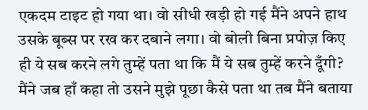एकदम टाइट हो गया था। वो सीधी खड़ी हो गई मैंने अपने हाथ उसके बूब्स पर रख कर दबाने लगा। वो बोली बिना प्रपोज़ किए ही ये सब करने लगे तुम्हें पता था कि मैं ये सब तुम्हें करने दूँगी? मैंने जब हाँ कहा तो उसने मुझे पूछा कैसे पता था तब मैंने बताया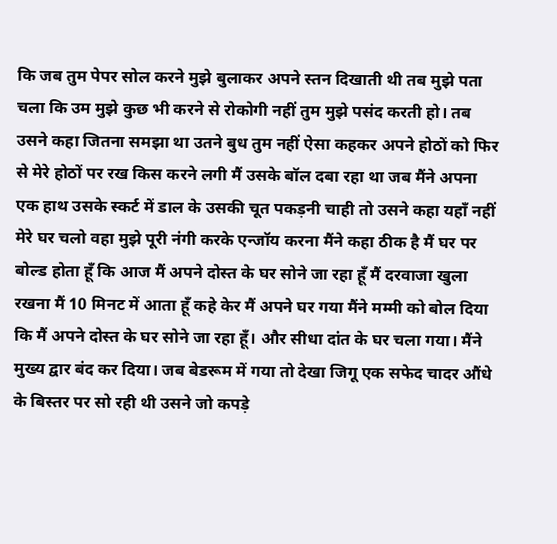कि जब तुम पेपर सोल करने मुझे बुलाकर अपने स्तन दिखाती थी तब मुझे पता चला कि उम मुझे कुछ भी करने से रोकोगी नहीं तुम मुझे पसंद करती हो। तब उसने कहा जितना समझा था उतने बुध तुम नहीं ऐसा कहकर अपने होठों को फिर से मेरे होठों पर रख किस करने लगी मैं उसके बॉल दबा रहा था जब मैंने अपना एक हाथ उसके स्कर्ट में डाल के उसकी चूत पकड़नी चाही तो उसने कहा यहाँ नहीं मेरे घर चलो वहा मुझे पूरी नंगी करके एन्जॉय करना मैंने कहा ठीक है मैं घर पर बोल्ड होता हूँ कि आज मैं अपने दोस्त के घर सोने जा रहा हूँ मैं दरवाजा खुला रखना मैं 10 मिनट में आता हूँ कहे केर मैं अपने घर गया मैंने मम्मी को बोल दिया कि मैं अपने दोस्त के घर सोने जा रहा हूँ। और सीधा दांत के घर चला गया। मैंने मुख्य द्वार बंद कर दिया। जब बेडरूम में गया तो देखा जिगू एक सफेद चादर औंधे के बिस्तर पर सो रही थी उसने जो कपड़े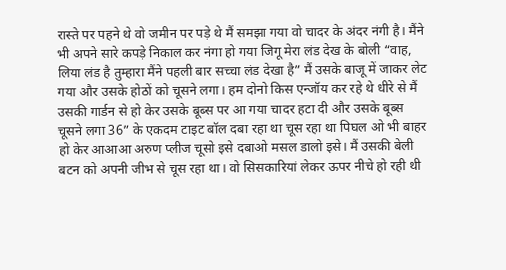रास्ते पर पहने थे वो जमीन पर पड़े थे मैं समझा गया वो चादर के अंदर नंगी है। मैंने भी अपने सारे कपड़े निकाल कर नंगा हो गया जिगू मेरा लंड देख के बोली “वाह, लिया लंड है तुम्हारा मैंने पहली बार सच्चा लंड देखा है” मैं उसके बाजू में जाकर लेट गया और उसके होठों को चूसने लगा। हम दोनो किस एन्जॉय कर रहे थे धीरे से मैं उसकी गार्डन से हो केर उसके बूब्स पर आ गया चादर हटा दी और उसके बूब्स चूसने लगा 36” के एकदम टाइट बॉल दबा रहा था चूस रहा था पिघल ओ भी बाहर हो केर आआआ अरुण प्लीज चूसो इसे दबाओ मसल डालो इसे। मैं उसकी बेली बटन को अपनी जीभ से चूस रहा था। वो सिसकारियां लेकर ऊपर नीचे हो रही थी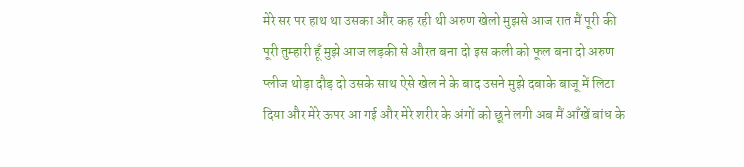मेरे सर पर हाथ था उसका और कह रही थी अरुण खेलो मुझसे आज रात मैं पूरी की पूरी तुम्हारी हूँ मुझे आज लड़की से औरत बना दो इस कली को फूल बना दो अरुण प्लीज थोड़ा दौड़ दो उसके साथ ऐसे खेल ने के बाद उसने मुझे दबाके बाजू में लिटा दिया और मेरे ऊपर आ गई और मेरे शरीर के अंगों को छूने लगी अब मैं आँखें बांध के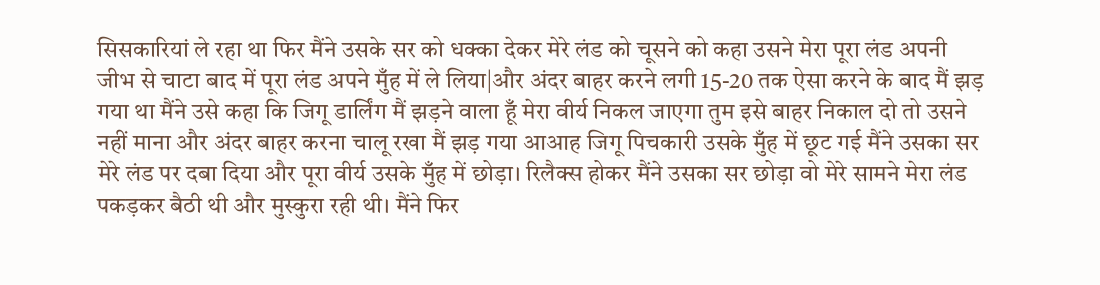सिसकारियां ले रहा था फिर मैंने उसके सर को धक्का देकर मेरे लंड को चूसने को कहा उसने मेरा पूरा लंड अपनी जीभ से चाटा बाद में पूरा लंड अपने मुँह में ले लिया|और अंदर बाहर करने लगी 15-20 तक ऐसा करने के बाद मैं झड़ गया था मैंने उसे कहा कि जिगू डार्लिंग मैं झड़ने वाला हूँ मेरा वीर्य निकल जाएगा तुम इसे बाहर निकाल दो तो उसने नहीं माना और अंदर बाहर करना चालू रखा मैं झड़ गया आआह जिगू पिचकारी उसके मुँह में छूट गई मैंने उसका सर मेरे लंड पर दबा दिया और पूरा वीर्य उसके मुँह में छोड़ा। रिलैक्स होकर मैंने उसका सर छोड़ा वो मेरे सामने मेरा लंड पकड़कर बैठी थी और मुस्कुरा रही थी। मैंने फिर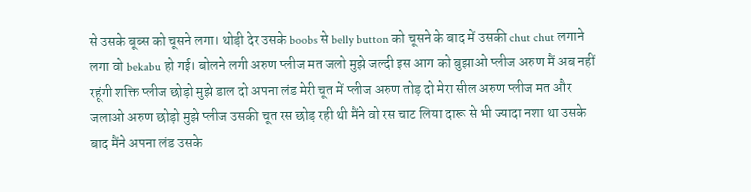से उसके बूब्स को चूसने लगा। थोड़ी देर उसके boobs से belly button को चूसने के बाद में उसकी chut chut लगाने लगा वो bekabu हो गई। बोलने लगी अरुण प्लीज मत जलो मुझे जल्दी इस आग को बुझाओ प्लीज अरुण मैं अब नहीं रहूंगी शक्ति प्लीज छोड़ो मुझे डाल दो अपना लंड मेरी चूत में प्लीज अरुण तोड़ दो मेरा सील अरुण प्लीज मत और जलाओ अरुण छोड़ो मुझे प्लीज उसकी चूत रस छोड़ रही थी मैंने वो रस चाट लिया दारू से भी ज्यादा नशा था उसके बाद मैंने अपना लंड उसके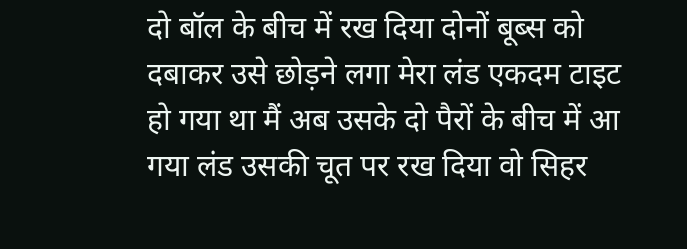दो बॉल के बीच में रख दिया दोनों बूब्स को दबाकर उसे छोड़ने लगा मेरा लंड एकदम टाइट हो गया था मैं अब उसके दो पैरों के बीच में आ गया लंड उसकी चूत पर रख दिया वो सिहर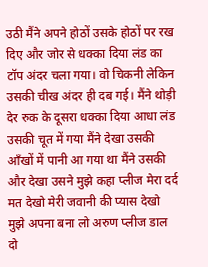उठी मैंने अपने होठों उसके होठों पर रख दिए और जोर से धक्का दिया लंड का टॉप अंदर चला गया। वो चिकनी लेकिन उसकी चीख अंदर ही दब गई। मैंने थोड़ी देर रुक के दूसरा धक्का दिया आधा लंड उसकी चूत में गया मैंने देखा उसकी आँखों में पानी आ गया था मैंने उसकी और देखा उसने मुझे कहा प्लीज मेरा दर्द मत देखो मेरी जवानी की प्यास देखो मुझे अपना बना लो अरुण प्लीज डाल दो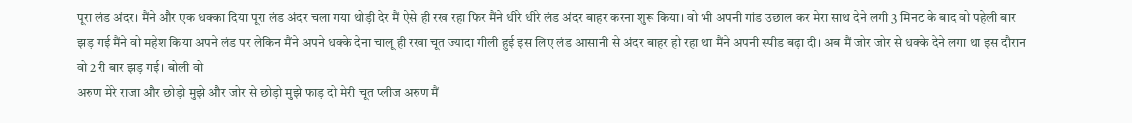पूरा लंड अंदर। मैंने और एक धक्का दिया पूरा लंड अंदर चला गया थोड़ी देर मैं ऐसे ही रख रहा फिर मैंने धीरे धीरे लंड अंदर बाहर करना शुरू किया। वो भी अपनी गांड उछाल कर मेरा साथ देने लगी 3 मिनट के बाद वो पहेली बार झड़ गई मैंने वो महेश किया अपने लंड पर लेकिन मैंने अपने धक्के देना चालू ही रखा चूत ज्यादा गीली हुई इस लिए लंड आसानी से अंदर बाहर हो रहा था मैंने अपनी स्पीड बढ़ा दी। अब मैं जोर जोर से धक्के देने लगा था इस दौरान वो 2री बार झड़ गई। बोली वो
अरुण मेरे राजा और छोड़ो मुझे और जोर से छोड़ो मुझे फाड़ दो मेरी चूत प्लीज अरुण मैं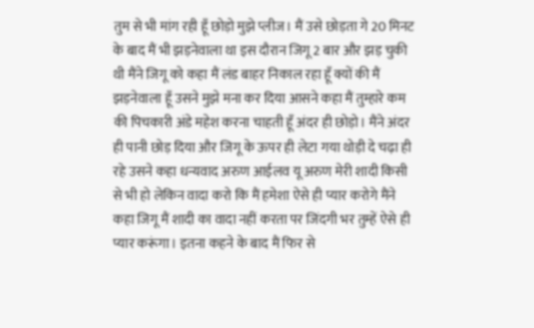तुम से भी मांग रही हूँ छोड़ो मुझे प्लीज। मैं उसे छोड़ता गे 20 मिनट के बाद मैं भी झड़नेवाला था इस दौरान जिगू 2 बार और झड़ चुकी थी मैंने जिगू को कहा मैं लंड बाहर निकाल रहा हूँ क्यों की मैं झड़नेवाला हूँ उसने मुझे मना कर दिया आसने कहा मैं तुम्हारे कम की पिचकारी अंडे महेश करना चाहती हूँ अंदर ही छोड़ो। मैंने अंदर ही पानी छोड़ दिया और जिगू के ऊपर ही लेटा गया थोड़ी दे चढ़ा ही रहे उसने कहा धन्यवाद अरुण आईलव यू अरुण मेरी शादी किसी से भी हो लेकिन वादा करो कि मैं हमेशा ऐसे ही प्यार करोगे मैंने कहा जिगू मैं शादी का वादा नहीं करता पर जिंदगी भर तुम्हें ऐसे ही प्यार करूंगा। इतना कहने के बाद मैं फिर से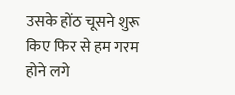उसके होंठ चूसने शुरू किए फिर से हम गरम होने लगे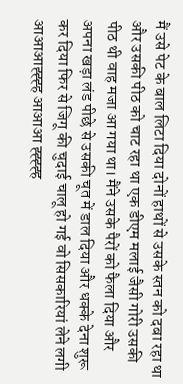मैं उसे पेट के बाल लिटा दिया दोनों हाथों से उसके स्तन को दबा रहा था और उसकी पीठ को चाट रहा था एक डीएम मलाई जैसी गोरी उसकी पीठ थी वाह मजा आ गया था। मैंने उसके पैरों को फैला दिया और अपना खड़ा लंड पीछे से उसकी चूत में डाल दिया और धक्के देना शुरू कर दिया फिर से जिगू की चुदाई चालू हो गई वो सिसकारियां लेने लगी आआआह्ह्ह्ह आआआ ह्ह्ह्ह्ह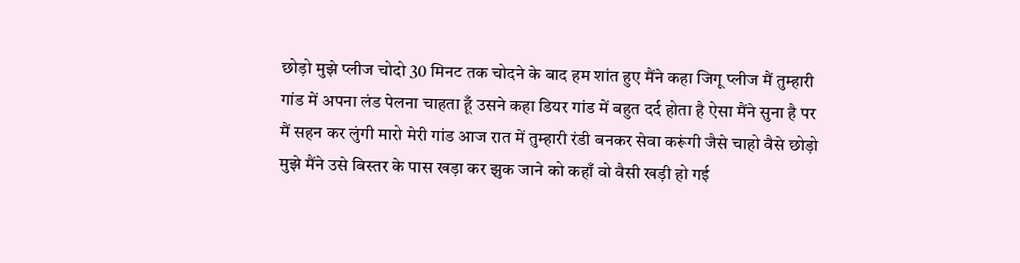छोड़ो मुझे प्लीज चोदो 30 मिनट तक चोदने के बाद हम शांत हुए मैंने कहा जिगू प्लीज मैं तुम्हारी गांड में अपना लंड पेलना चाहता हूँ उसने कहा डियर गांड में बहुत दर्द होता है ऐसा मैंने सुना है पर मैं सहन कर लुंगी मारो मेरी गांड आज रात में तुम्हारी रंडी बनकर सेवा करूंगी जैसे चाहो वैसे छोड़ो मुझे मैंने उसे बिस्तर के पास खड़ा कर झुक जाने को कहाँ वो वैसी खड़ी हो गई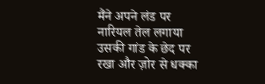मैंने अपने लंड पर नारियल तेल लगाया उसकी गांड के छेद पर रखा और ज़ोर से धक्का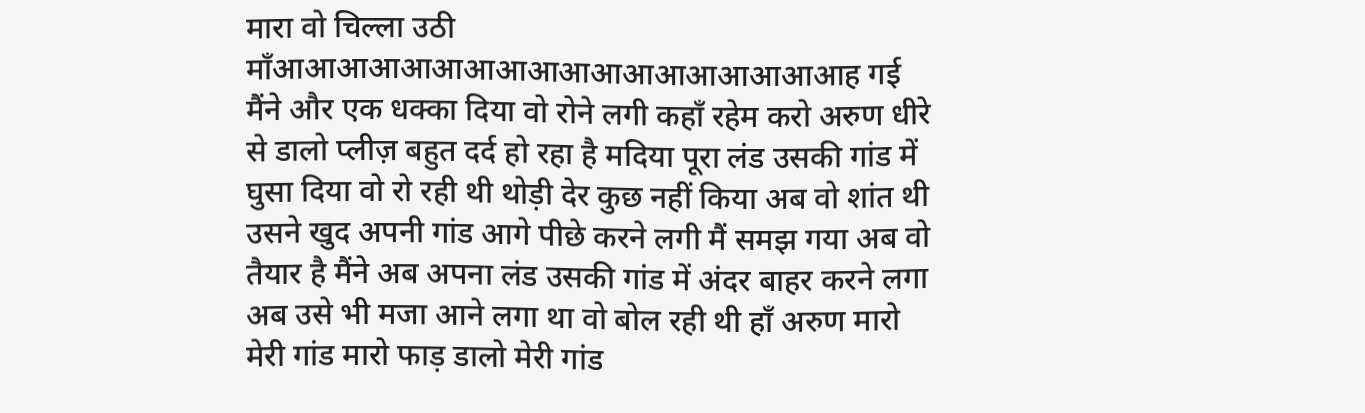मारा वो चिल्ला उठी माँआआआआआआआआआआआआआआआआआआह गई मैंने और एक धक्का दिया वो रोने लगी कहाँ रहेम करो अरुण धीरे से डालो प्लीज़ बहुत दर्द हो रहा है मदिया पूरा लंड उसकी गांड में घुसा दिया वो रो रही थी थोड़ी देर कुछ नहीं किया अब वो शांत थी उसने खुद अपनी गांड आगे पीछे करने लगी मैं समझ गया अब वो तैयार है मैंने अब अपना लंड उसकी गांड में अंदर बाहर करने लगा अब उसे भी मजा आने लगा था वो बोल रही थी हाँ अरुण मारो मेरी गांड मारो फाड़ डालो मेरी गांड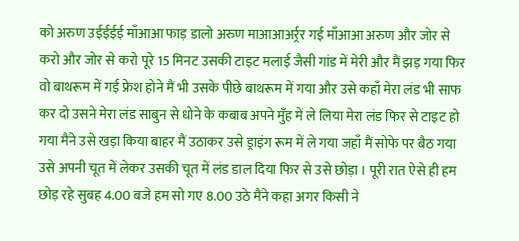को अरुण उईईईई माँआआ फाड़ डालो अरुण माआआअर्र्रर गई माँआआ अरुण और जोर से करो और जोर से करो पूरे 15 मिनट उसकी टाइट मलाई जैसी गांड में मेरी और मैं झड़ गया फिर वो बाथरूम में गई फ्रेश होने मैं भी उसके पीछे बाथरूम में गया और उसे कहाँ मेरा लंड भी साफ कर दो उसने मेरा लंड साबुन से धोने के कबाब अपने मुँह में ले लिया मेरा लंड फिर से टाइट हो गया मैंने उसे खड़ा किया बाहर मैं उठाकर उसे ड्राइंग रूम में ले गया जहाँ मैं सोफे पर बैठ गया उसे अपनी चूत में लेकर उसकी चूत में लंड डाल दिया फिर से उसे छोड़ा । पूरी रात ऐसे ही हम छोड़ रहे सुबह 4.00 बजे हम सो गए 8.00 उठे मैंने कहा अगर किसी ने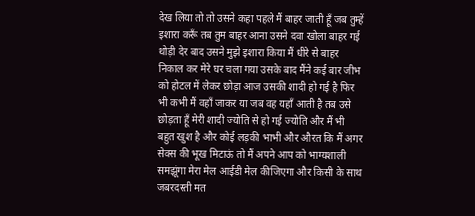देख लिया तो तो उसने कहा पहले मैं बाहर जाती हूँ जब तुम्हें इशारा करूँ तब तुम बाहर आना उसने दवा खोला बाहर गई थोड़ी देर बाद उसने मुझे इशारा किया मैं धीरे से बाहर निकाल कर मेरे घर चला गया उसके बाद मैंने कई बार जीभ को होटल में लेकर छोड़ा आज उसकी शादी हो गई है फिर भी कभी मैं वहाँ जाकर या जब वह यहाँ आती है तब उसे छोड़ता हूँ मेरी शादी ज्योति से हो गई ज्योति और मैं भी बहुत खुश है और कोई लड़की भाभी और औरत कि मैं अगर सेक्स की भूख मिटाऊं तो मैं अपने आप को भाग्यशाली समझूंगा मेरा मेल आईडी मेल कीजिएगा और किसी के साथ जबरदस्ती मत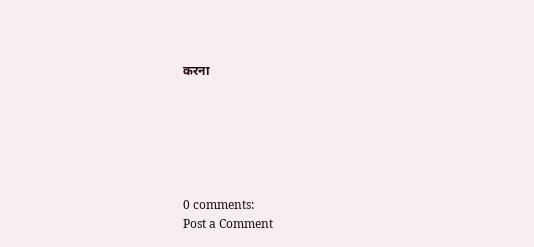करना






0 comments:
Post a Comment